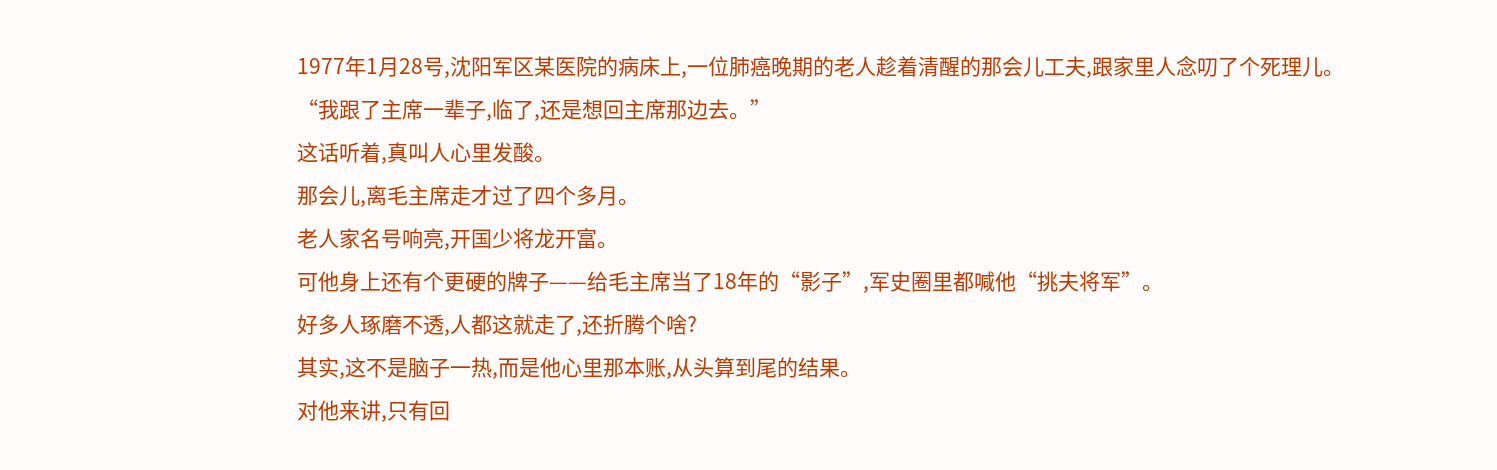1977年1月28号,沈阳军区某医院的病床上,一位肺癌晚期的老人趁着清醒的那会儿工夫,跟家里人念叨了个死理儿。
“我跟了主席一辈子,临了,还是想回主席那边去。”
这话听着,真叫人心里发酸。
那会儿,离毛主席走才过了四个多月。
老人家名号响亮,开国少将龙开富。
可他身上还有个更硬的牌子——给毛主席当了18年的“影子”,军史圈里都喊他“挑夫将军”。
好多人琢磨不透,人都这就走了,还折腾个啥?
其实,这不是脑子一热,而是他心里那本账,从头算到尾的结果。
对他来讲,只有回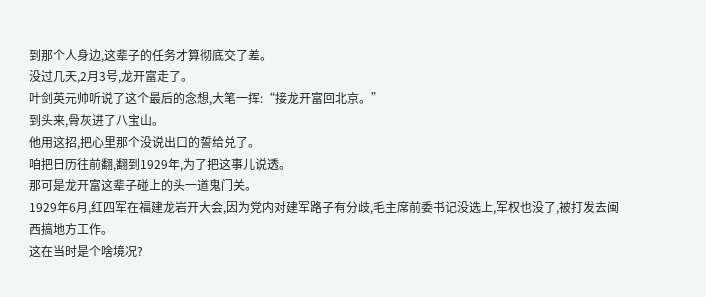到那个人身边,这辈子的任务才算彻底交了差。
没过几天,2月3号,龙开富走了。
叶剑英元帅听说了这个最后的念想,大笔一挥:“接龙开富回北京。”
到头来,骨灰进了八宝山。
他用这招,把心里那个没说出口的誓给兑了。
咱把日历往前翻,翻到1929年,为了把这事儿说透。
那可是龙开富这辈子碰上的头一道鬼门关。
1929年6月,红四军在福建龙岩开大会,因为党内对建军路子有分歧,毛主席前委书记没选上,军权也没了,被打发去闽西搞地方工作。
这在当时是个啥境况?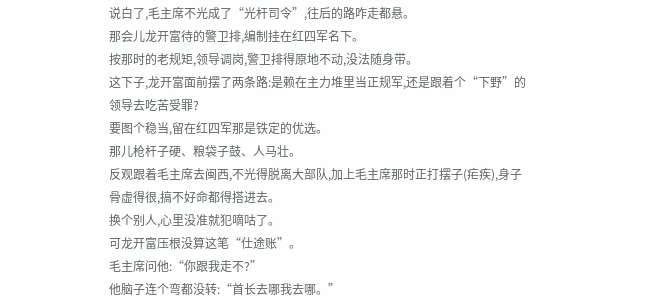说白了,毛主席不光成了“光杆司令”,往后的路咋走都悬。
那会儿龙开富待的警卫排,编制挂在红四军名下。
按那时的老规矩,领导调岗,警卫排得原地不动,没法随身带。
这下子,龙开富面前摆了两条路:是赖在主力堆里当正规军,还是跟着个“下野”的领导去吃苦受罪?
要图个稳当,留在红四军那是铁定的优选。
那儿枪杆子硬、粮袋子鼓、人马壮。
反观跟着毛主席去闽西,不光得脱离大部队,加上毛主席那时正打摆子(疟疾),身子骨虚得很,搞不好命都得搭进去。
换个别人,心里没准就犯嘀咕了。
可龙开富压根没算这笔“仕途账”。
毛主席问他:“你跟我走不?”
他脑子连个弯都没转:“首长去哪我去哪。”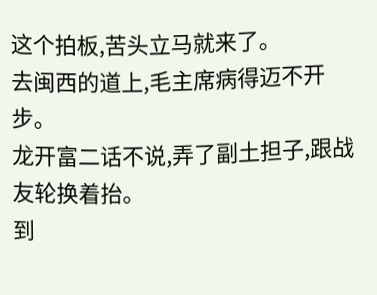这个拍板,苦头立马就来了。
去闽西的道上,毛主席病得迈不开步。
龙开富二话不说,弄了副土担子,跟战友轮换着抬。
到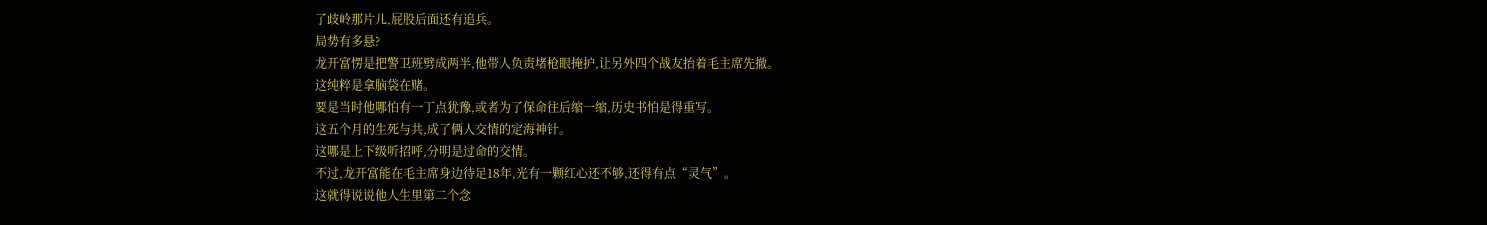了歧岭那片儿,屁股后面还有追兵。
局势有多悬?
龙开富愣是把警卫班劈成两半,他带人负责堵枪眼掩护,让另外四个战友抬着毛主席先撤。
这纯粹是拿脑袋在赌。
要是当时他哪怕有一丁点犹豫,或者为了保命往后缩一缩,历史书怕是得重写。
这五个月的生死与共,成了俩人交情的定海神针。
这哪是上下级听招呼,分明是过命的交情。
不过,龙开富能在毛主席身边待足18年,光有一颗红心还不够,还得有点“灵气”。
这就得说说他人生里第二个念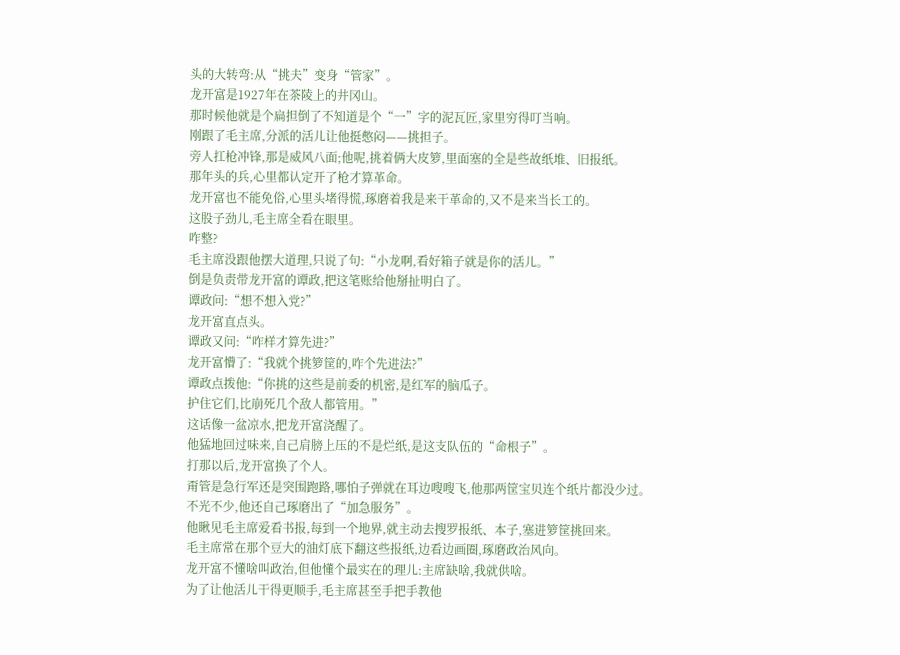头的大转弯:从“挑夫”变身“管家”。
龙开富是1927年在茶陵上的井冈山。
那时候他就是个扁担倒了不知道是个“一”字的泥瓦匠,家里穷得叮当响。
刚跟了毛主席,分派的活儿让他挺憋闷——挑担子。
旁人扛枪冲锋,那是威风八面;他呢,挑着俩大皮箩,里面塞的全是些故纸堆、旧报纸。
那年头的兵,心里都认定开了枪才算革命。
龙开富也不能免俗,心里头堵得慌,琢磨着我是来干革命的,又不是来当长工的。
这股子劲儿,毛主席全看在眼里。
咋整?
毛主席没跟他摆大道理,只说了句:“小龙啊,看好箱子就是你的活儿。”
倒是负责带龙开富的谭政,把这笔账给他掰扯明白了。
谭政问:“想不想入党?”
龙开富直点头。
谭政又问:“咋样才算先进?”
龙开富懵了:“我就个挑箩筐的,咋个先进法?”
谭政点拨他:“你挑的这些是前委的机密,是红军的脑瓜子。
护住它们,比崩死几个敌人都管用。”
这话像一盆凉水,把龙开富浇醒了。
他猛地回过味来,自己肩膀上压的不是烂纸,是这支队伍的“命根子”。
打那以后,龙开富换了个人。
甭管是急行军还是突围跑路,哪怕子弹就在耳边嗖嗖飞,他那两筐宝贝连个纸片都没少过。
不光不少,他还自己琢磨出了“加急服务”。
他瞅见毛主席爱看书报,每到一个地界,就主动去搜罗报纸、本子,塞进箩筐挑回来。
毛主席常在那个豆大的油灯底下翻这些报纸,边看边画圈,琢磨政治风向。
龙开富不懂啥叫政治,但他懂个最实在的理儿:主席缺啥,我就供啥。
为了让他活儿干得更顺手,毛主席甚至手把手教他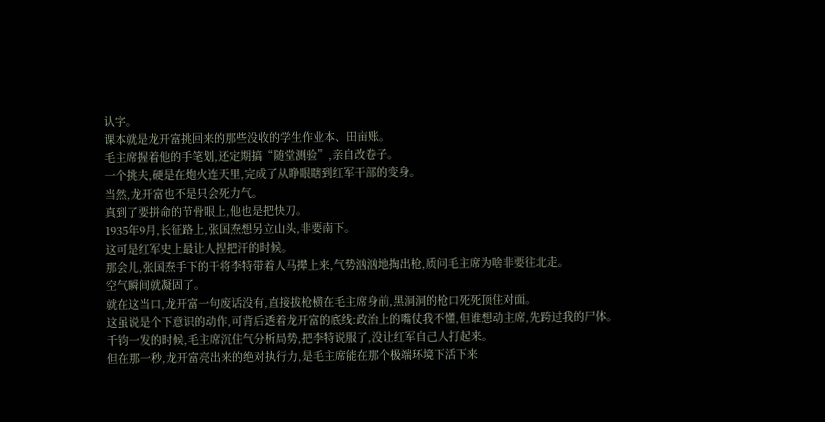认字。
课本就是龙开富挑回来的那些没收的学生作业本、田亩账。
毛主席握着他的手笔划,还定期搞“随堂测验”,亲自改卷子。
一个挑夫,硬是在炮火连天里,完成了从睁眼瞎到红军干部的变身。
当然,龙开富也不是只会死力气。
真到了要拼命的节骨眼上,他也是把快刀。
1935年9月,长征路上,张国焘想另立山头,非要南下。
这可是红军史上最让人捏把汗的时候。
那会儿,张国焘手下的干将李特带着人马撵上来,气势汹汹地掏出枪,质问毛主席为啥非要往北走。
空气瞬间就凝固了。
就在这当口,龙开富一句废话没有,直接拔枪横在毛主席身前,黑洞洞的枪口死死顶住对面。
这虽说是个下意识的动作,可背后透着龙开富的底线:政治上的嘴仗我不懂,但谁想动主席,先跨过我的尸体。
千钧一发的时候,毛主席沉住气分析局势,把李特说服了,没让红军自己人打起来。
但在那一秒,龙开富亮出来的绝对执行力,是毛主席能在那个极端环境下活下来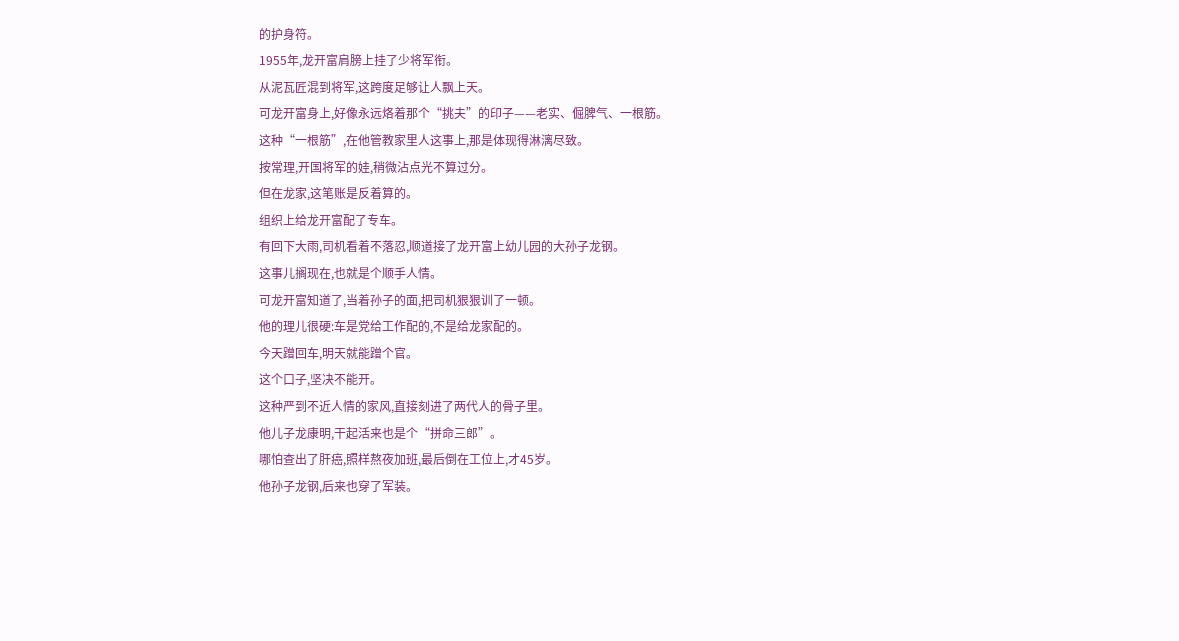的护身符。
1955年,龙开富肩膀上挂了少将军衔。
从泥瓦匠混到将军,这跨度足够让人飘上天。
可龙开富身上,好像永远烙着那个“挑夫”的印子——老实、倔脾气、一根筋。
这种“一根筋”,在他管教家里人这事上,那是体现得淋漓尽致。
按常理,开国将军的娃,稍微沾点光不算过分。
但在龙家,这笔账是反着算的。
组织上给龙开富配了专车。
有回下大雨,司机看着不落忍,顺道接了龙开富上幼儿园的大孙子龙钢。
这事儿搁现在,也就是个顺手人情。
可龙开富知道了,当着孙子的面,把司机狠狠训了一顿。
他的理儿很硬:车是党给工作配的,不是给龙家配的。
今天蹭回车,明天就能蹭个官。
这个口子,坚决不能开。
这种严到不近人情的家风,直接刻进了两代人的骨子里。
他儿子龙康明,干起活来也是个“拼命三郎”。
哪怕查出了肝癌,照样熬夜加班,最后倒在工位上,才45岁。
他孙子龙钢,后来也穿了军装。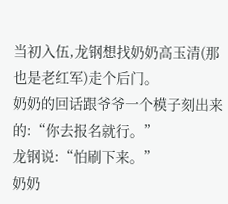当初入伍,龙钢想找奶奶高玉清(那也是老红军)走个后门。
奶奶的回话跟爷爷一个模子刻出来的:“你去报名就行。”
龙钢说:“怕刷下来。”
奶奶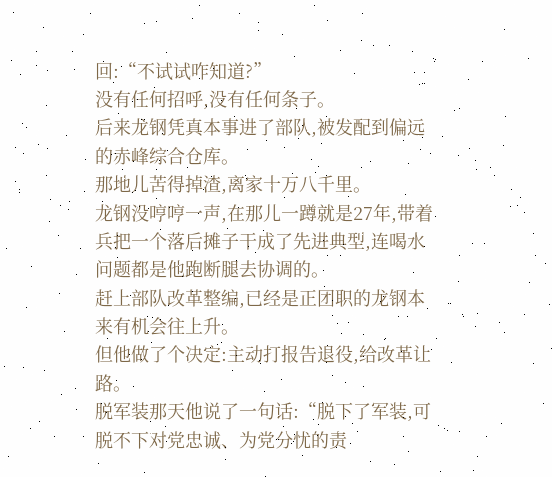回:“不试试咋知道?”
没有任何招呼,没有任何条子。
后来龙钢凭真本事进了部队,被发配到偏远的赤峰综合仓库。
那地儿苦得掉渣,离家十万八千里。
龙钢没哼哼一声,在那儿一蹲就是27年,带着兵把一个落后摊子干成了先进典型,连喝水问题都是他跑断腿去协调的。
赶上部队改革整编,已经是正团职的龙钢本来有机会往上升。
但他做了个决定:主动打报告退役,给改革让路。
脱军装那天他说了一句话:“脱下了军装,可脱不下对党忠诚、为党分忧的责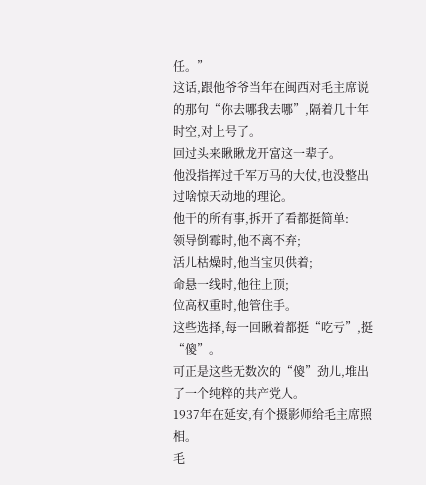任。”
这话,跟他爷爷当年在闽西对毛主席说的那句“你去哪我去哪”,隔着几十年时空,对上号了。
回过头来瞅瞅龙开富这一辈子。
他没指挥过千军万马的大仗,也没整出过啥惊天动地的理论。
他干的所有事,拆开了看都挺简单:
领导倒霉时,他不离不弃;
活儿枯燥时,他当宝贝供着;
命悬一线时,他往上顶;
位高权重时,他管住手。
这些选择,每一回瞅着都挺“吃亏”,挺“傻”。
可正是这些无数次的“傻”劲儿,堆出了一个纯粹的共产党人。
1937年在延安,有个摄影师给毛主席照相。
毛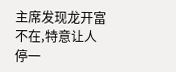主席发现龙开富不在,特意让人停一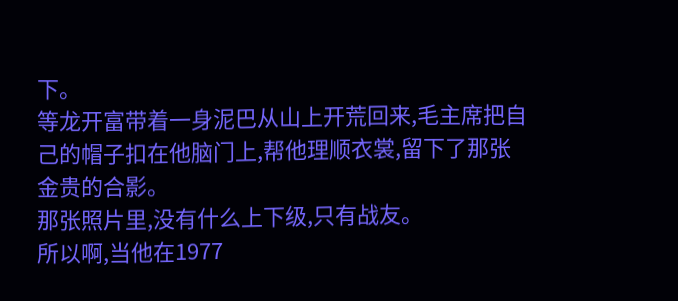下。
等龙开富带着一身泥巴从山上开荒回来,毛主席把自己的帽子扣在他脑门上,帮他理顺衣裳,留下了那张金贵的合影。
那张照片里,没有什么上下级,只有战友。
所以啊,当他在1977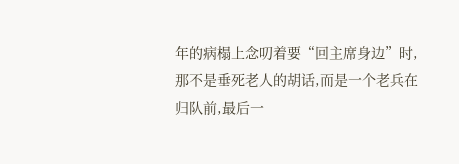年的病榻上念叨着要“回主席身边”时,那不是垂死老人的胡话,而是一个老兵在归队前,最后一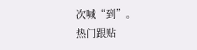次喊“到”。
热门跟贴